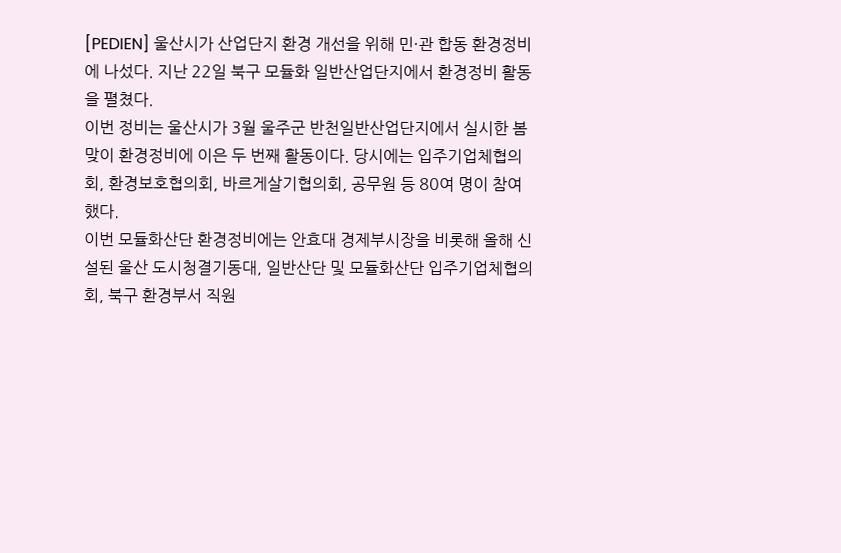[PEDIEN] 울산시가 산업단지 환경 개선을 위해 민·관 합동 환경정비에 나섰다. 지난 22일 북구 모듈화 일반산업단지에서 환경정비 활동을 펼쳤다.
이번 정비는 울산시가 3월 울주군 반천일반산업단지에서 실시한 봄맞이 환경정비에 이은 두 번째 활동이다. 당시에는 입주기업체협의회, 환경보호협의회, 바르게살기협의회, 공무원 등 80여 명이 참여했다.
이번 모듈화산단 환경정비에는 안효대 경제부시장을 비롯해 올해 신설된 울산 도시청결기동대, 일반산단 및 모듈화산단 입주기업체협의회, 북구 환경부서 직원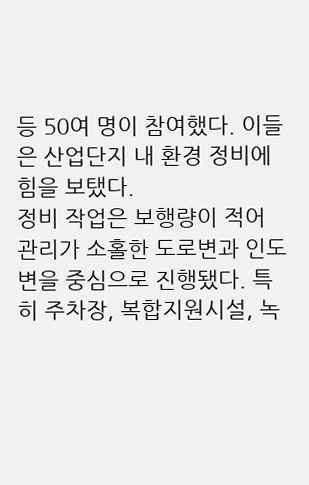등 50여 명이 참여했다. 이들은 산업단지 내 환경 정비에 힘을 보탰다.
정비 작업은 보행량이 적어 관리가 소홀한 도로변과 인도변을 중심으로 진행됐다. 특히 주차장, 복합지원시설, 녹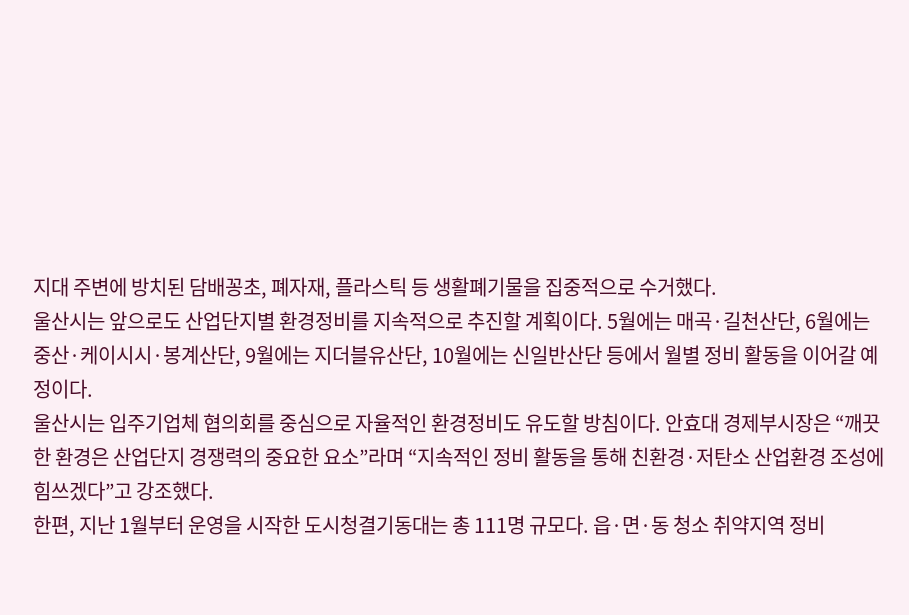지대 주변에 방치된 담배꽁초, 폐자재, 플라스틱 등 생활폐기물을 집중적으로 수거했다.
울산시는 앞으로도 산업단지별 환경정비를 지속적으로 추진할 계획이다. 5월에는 매곡·길천산단, 6월에는 중산·케이시시·봉계산단, 9월에는 지더블유산단, 10월에는 신일반산단 등에서 월별 정비 활동을 이어갈 예정이다.
울산시는 입주기업체 협의회를 중심으로 자율적인 환경정비도 유도할 방침이다. 안효대 경제부시장은 “깨끗한 환경은 산업단지 경쟁력의 중요한 요소”라며 “지속적인 정비 활동을 통해 친환경·저탄소 산업환경 조성에 힘쓰겠다”고 강조했다.
한편, 지난 1월부터 운영을 시작한 도시청결기동대는 총 111명 규모다. 읍·면·동 청소 취약지역 정비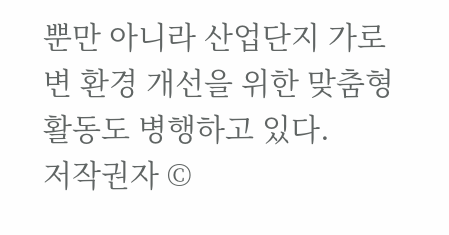뿐만 아니라 산업단지 가로변 환경 개선을 위한 맞춤형 활동도 병행하고 있다.
저작권자 ©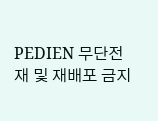PEDIEN 무단전재 및 재배포 금지